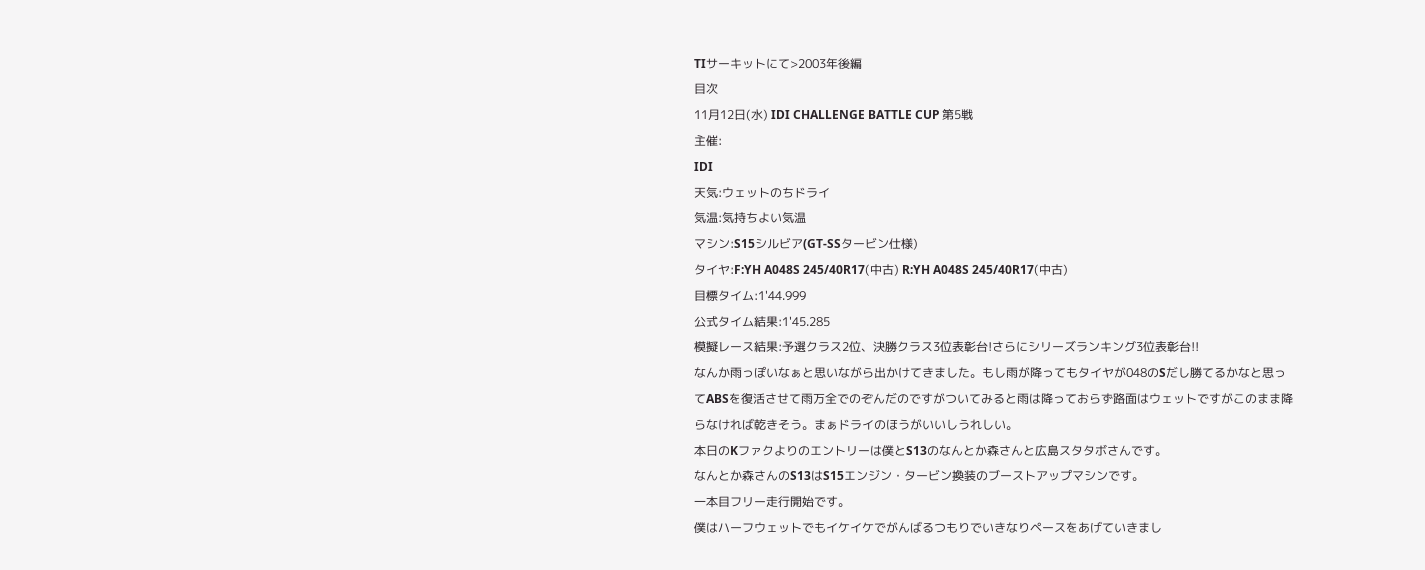TIサーキットにて>2003年後編
目次
11月12日(水) IDI CHALLENGE BATTLE CUP 第5戦
主催:
IDI
天気:ウェットのちドライ
気温:気持ちよい気温
マシン:S15シルビア(GT-SSタービン仕様)
タイヤ:F:YH A048S 245/40R17(中古) R:YH A048S 245/40R17(中古)
目標タイム:1'44.999
公式タイム結果:1'45.285
模擬レース結果:予選クラス2位、決勝クラス3位表彰台!さらにシリーズランキング3位表彰台!!
なんか雨っぽいなぁと思いながら出かけてきました。もし雨が降ってもタイヤが048のSだし勝てるかなと思ってABSを復活させて雨万全でのぞんだのですがついてみると雨は降っておらず路面はウェットですがこのまま降らなければ乾きそう。まぁドライのほうがいいしうれしい。
本日のKファクよりのエントリーは僕とS13のなんとか森さんと広島スタタボさんです。
なんとか森さんのS13はS15エンジン・タービン換装のブーストアップマシンです。
一本目フリー走行開始です。
僕はハーフウェットでもイケイケでがんばるつもりでいきなりペースをあげていきまし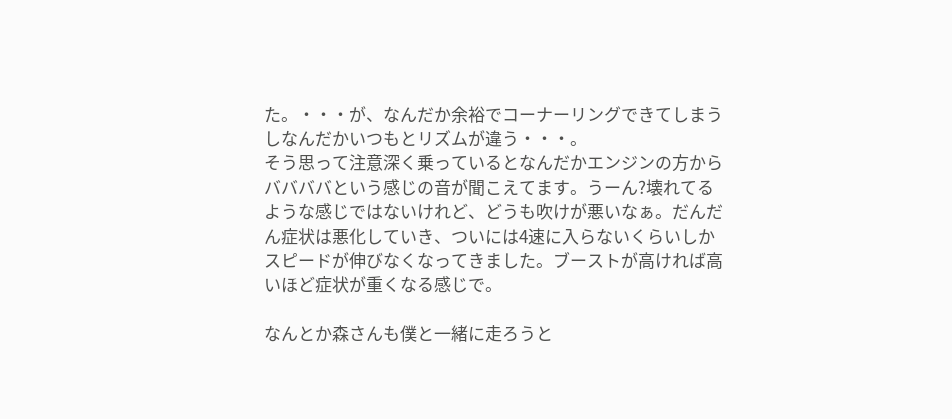た。・・・が、なんだか余裕でコーナーリングできてしまうしなんだかいつもとリズムが違う・・・。
そう思って注意深く乗っているとなんだかエンジンの方からババババという感じの音が聞こえてます。うーん?壊れてるような感じではないけれど、どうも吹けが悪いなぁ。だんだん症状は悪化していき、ついには4速に入らないくらいしかスピードが伸びなくなってきました。ブーストが高ければ高いほど症状が重くなる感じで。

なんとか森さんも僕と一緒に走ろうと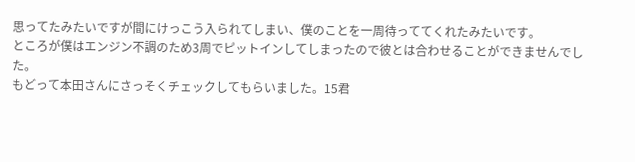思ってたみたいですが間にけっこう入られてしまい、僕のことを一周待っててくれたみたいです。
ところが僕はエンジン不調のため3周でピットインしてしまったので彼とは合わせることができませんでした。
もどって本田さんにさっそくチェックしてもらいました。15君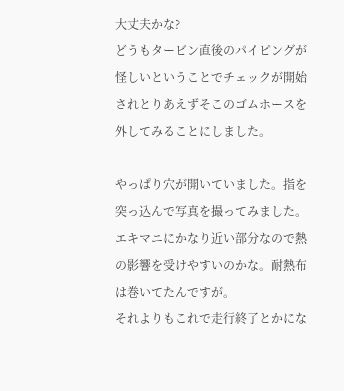大丈夫かな?
どうもタービン直後のパイピングが怪しいということでチェックが開始されとりあえずそこのゴムホースを外してみることにしました。

やっぱり穴が開いていました。指を突っ込んで写真を撮ってみました。
エキマニにかなり近い部分なので熱の影響を受けやすいのかな。耐熱布は巻いてたんですが。
それよりもこれで走行終了とかにな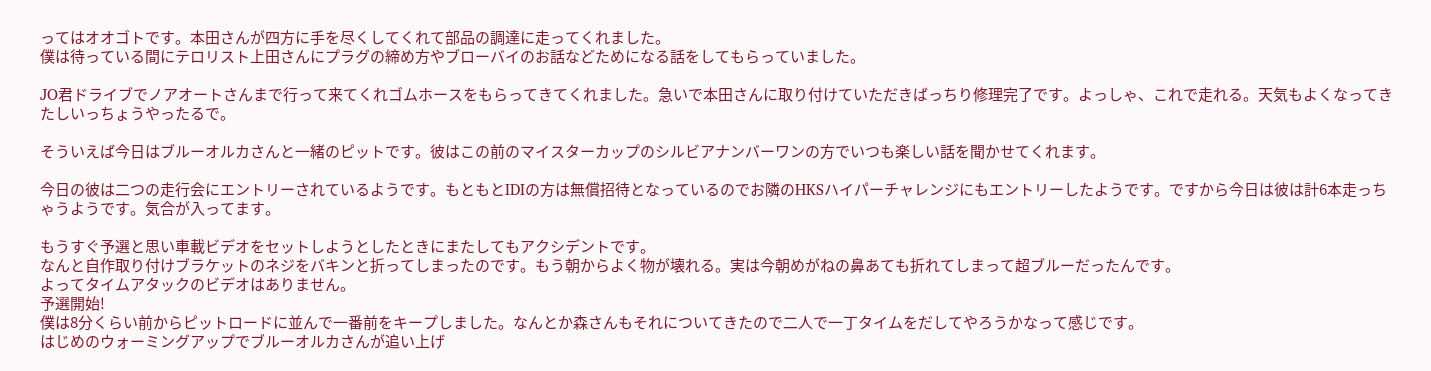ってはオオゴトです。本田さんが四方に手を尽くしてくれて部品の調達に走ってくれました。
僕は待っている間にテロリスト上田さんにプラグの締め方やブローバイのお話などためになる話をしてもらっていました。

JO君ドライブでノアオートさんまで行って来てくれゴムホースをもらってきてくれました。急いで本田さんに取り付けていただきばっちり修理完了です。よっしゃ、これで走れる。天気もよくなってきたしいっちょうやったるで。

そういえば今日はブルーオルカさんと一緒のピットです。彼はこの前のマイスターカップのシルビアナンバーワンの方でいつも楽しい話を聞かせてくれます。

今日の彼は二つの走行会にエントリーされているようです。もともとIDIの方は無償招待となっているのでお隣のHKSハイパーチャレンジにもエントリーしたようです。ですから今日は彼は計6本走っちゃうようです。気合が入ってます。

もうすぐ予選と思い車載ビデオをセットしようとしたときにまたしてもアクシデントです。
なんと自作取り付けブラケットのネジをバキンと折ってしまったのです。もう朝からよく物が壊れる。実は今朝めがねの鼻あても折れてしまって超ブルーだったんです。
よってタイムアタックのビデオはありません。
予選開始!
僕は8分くらい前からピットロードに並んで一番前をキープしました。なんとか森さんもそれについてきたので二人で一丁タイムをだしてやろうかなって感じです。
はじめのウォーミングアップでブルーオルカさんが追い上げ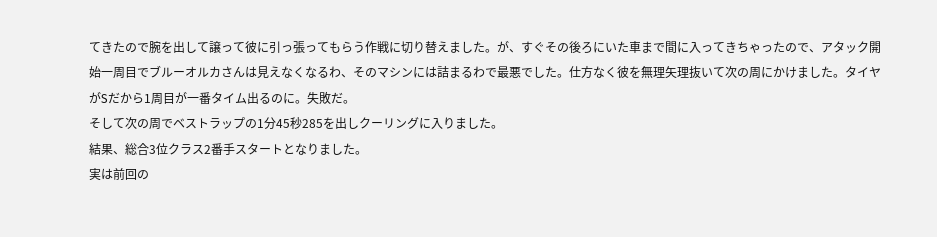てきたので腕を出して譲って彼に引っ張ってもらう作戦に切り替えました。が、すぐその後ろにいた車まで間に入ってきちゃったので、アタック開始一周目でブルーオルカさんは見えなくなるわ、そのマシンには詰まるわで最悪でした。仕方なく彼を無理矢理抜いて次の周にかけました。タイヤがSだから1周目が一番タイム出るのに。失敗だ。
そして次の周でベストラップの1分45秒285を出しクーリングに入りました。
結果、総合3位クラス2番手スタートとなりました。
実は前回の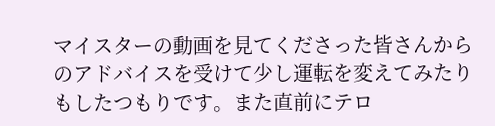マイスターの動画を見てくださった皆さんからのアドバイスを受けて少し運転を変えてみたりもしたつもりです。また直前にテロ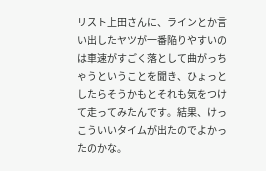リスト上田さんに、ラインとか言い出したヤツが一番陥りやすいのは車速がすごく落として曲がっちゃうということを聞き、ひょっとしたらそうかもとそれも気をつけて走ってみたんです。結果、けっこういいタイムが出たのでよかったのかな。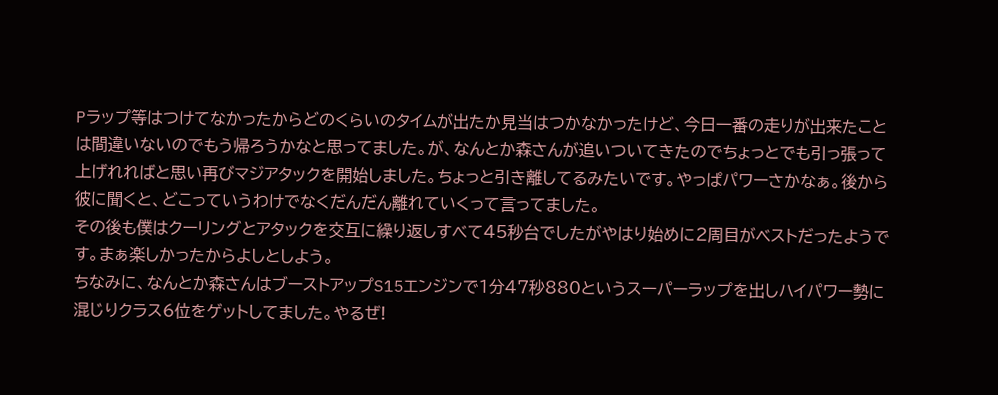Pラップ等はつけてなかったからどのくらいのタイムが出たか見当はつかなかったけど、今日一番の走りが出来たことは間違いないのでもう帰ろうかなと思ってました。が、なんとか森さんが追いついてきたのでちょっとでも引っ張って上げれればと思い再びマジアタックを開始しました。ちょっと引き離してるみたいです。やっぱパワーさかなぁ。後から彼に聞くと、どこっていうわけでなくだんだん離れていくって言ってました。
その後も僕はクーリングとアタックを交互に繰り返しすべて45秒台でしたがやはり始めに2周目がベストだったようです。まぁ楽しかったからよしとしよう。
ちなみに、なんとか森さんはブーストアップS15エンジンで1分47秒880というスーパーラップを出しハイパワー勢に混じりクラス6位をゲットしてました。やるぜ!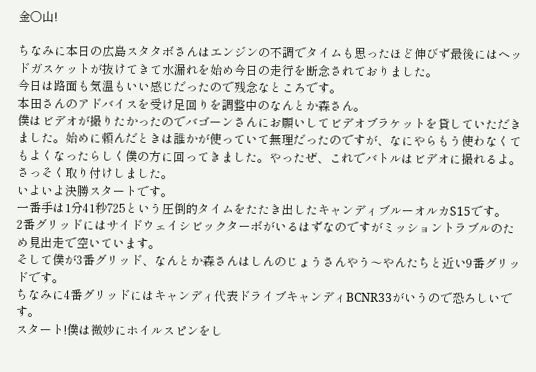金○山!

ちなみに本日の広島スタタボさんはエンジンの不調でタイムも思ったほど伸びず最後にはヘッドガスケットが抜けてきて水漏れを始め今日の走行を断念されておりました。
今日は路面も気温もいい感じだったので残念なところです。
本田さんのアドバイスを受け足回りを調整中のなんとか森さん。
僕はビデオが撮りたかったのでバゴーンさんにお願いしてビデオブラケットを貸していただきました。始めに頼んだときは誰かが使っていて無理だったのですが、なにやらもう使わなくてもよくなったらしく僕の方に回ってきました。やったぜ、これでバトルはビデオに撮れるよ。さっそく取り付けしました。
いよいよ決勝スタートです。
一番手は1分41秒725という圧倒的タイムをたたき出したキャンディブルーオルカS15です。
2番グリッドにはサイドウェイシビックターボがいるはずなのですがミッショントラブルのため見出走で空いています。
そして僕が3番グリッド、なんとか森さんはしんのじょうさんやう〜やんたちと近い9番グリッドです。
ちなみに4番グリッドにはキャンディ代表ドライブキャンディBCNR33がいうので恐ろしいです。
スタート!僕は微妙にホイルスピンをし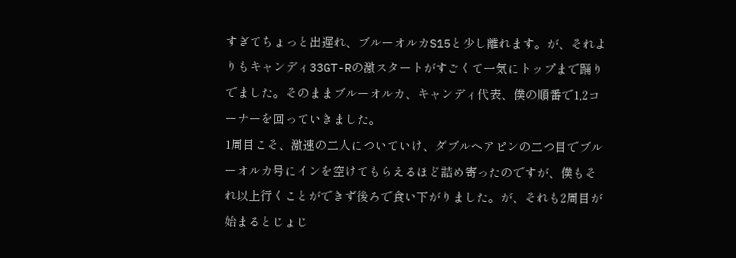すぎてちょっと出遅れ、ブルーオルカS15と少し離れます。が、それよりもキャンディ33GT-Rの激スタートがすごくて一気にトップまで踊りでました。そのままブルーオルカ、キャンディ代表、僕の順番で1,2コーナーを回っていきました。
1周目こそ、激速の二人についていけ、ダブルヘアピンの二つ目でブルーオルカ号にインを空けてもらえるほど詰め寄ったのですが、僕もそれ以上行くことができず後ろで食い下がりました。が、それも2周目が始まるとじょじ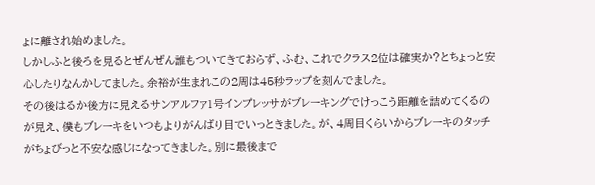ょに離され始めました。
しかしふと後ろを見るとぜんぜん誰もついてきておらず、ふむ、これでクラス2位は確実か?とちょっと安心したりなんかしてました。余裕が生まれこの2周は45秒ラップを刻んでました。
その後はるか後方に見えるサンアルファ1号インプレッサがブレーキングでけっこう距離を詰めてくるのが見え、僕もブレーキをいつもよりがんばり目でいっときました。が、4周目くらいからブレーキのタッチがちょびっと不安な感じになってきました。別に最後まで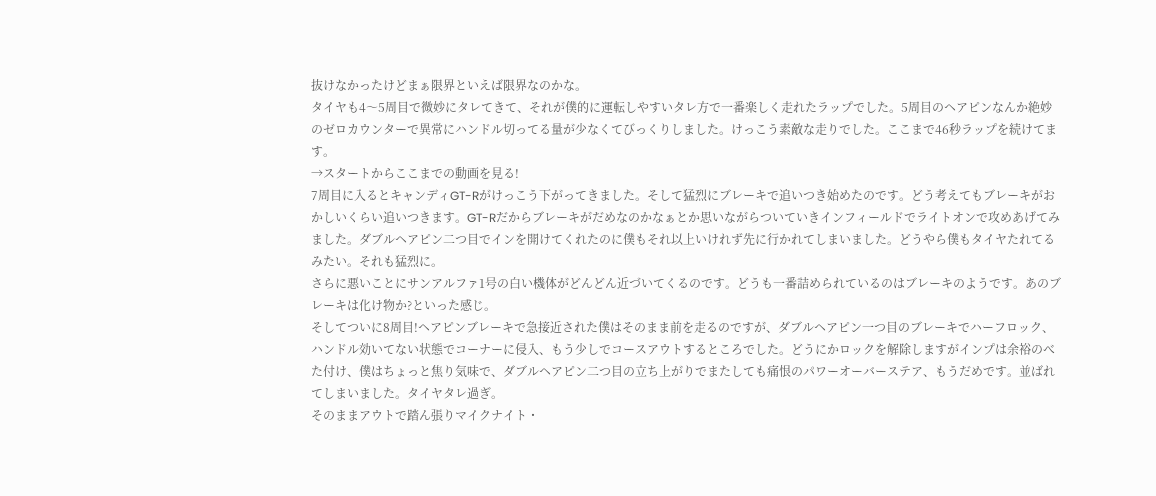抜けなかったけどまぁ限界といえば限界なのかな。
タイヤも4〜5周目で微妙にタレてきて、それが僕的に運転しやすいタレ方で一番楽しく走れたラップでした。5周目のヘアピンなんか絶妙のゼロカウンターで異常にハンドル切ってる量が少なくてびっくりしました。けっこう素敵な走りでした。ここまで46秒ラップを続けてます。
→スタートからここまでの動画を見る!
7周目に入るとキャンディGT-Rがけっこう下がってきました。そして猛烈にブレーキで追いつき始めたのです。どう考えてもブレーキがおかしいくらい追いつきます。GT-Rだからブレーキがだめなのかなぁとか思いながらついていきインフィールドでライトオンで攻めあげてみました。ダブルヘアピン二つ目でインを開けてくれたのに僕もそれ以上いけれず先に行かれてしまいました。どうやら僕もタイヤたれてるみたい。それも猛烈に。
さらに悪いことにサンアルファ1号の白い機体がどんどん近づいてくるのです。どうも一番詰められているのはブレーキのようです。あのブレーキは化け物か?といった感じ。
そしてついに8周目!ヘアピンブレーキで急接近された僕はそのまま前を走るのですが、ダブルヘアピン一つ目のブレーキでハーフロック、ハンドル効いてない状態でコーナーに侵入、もう少しでコースアウトするところでした。どうにかロックを解除しますがインプは余裕のべた付け、僕はちょっと焦り気味で、ダブルヘアピン二つ目の立ち上がりでまたしても痛恨のパワーオーバーステア、もうだめです。並ばれてしまいました。タイヤタレ過ぎ。
そのままアウトで踏ん張りマイクナイト・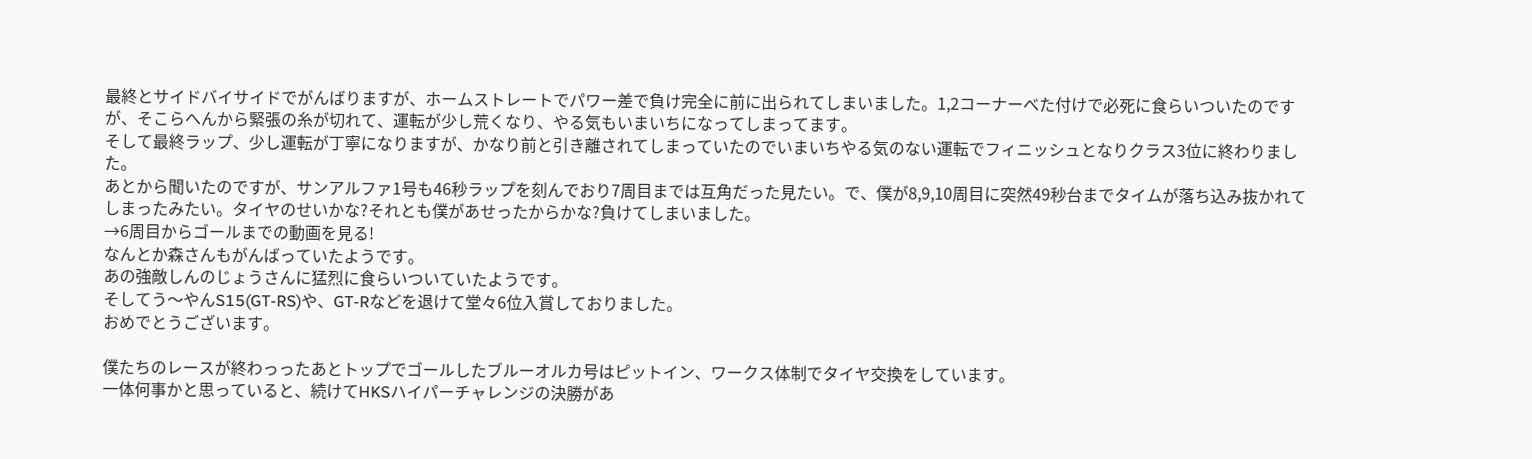最終とサイドバイサイドでがんばりますが、ホームストレートでパワー差で負け完全に前に出られてしまいました。1,2コーナーべた付けで必死に食らいついたのですが、そこらへんから緊張の糸が切れて、運転が少し荒くなり、やる気もいまいちになってしまってます。
そして最終ラップ、少し運転が丁寧になりますが、かなり前と引き離されてしまっていたのでいまいちやる気のない運転でフィニッシュとなりクラス3位に終わりました。
あとから聞いたのですが、サンアルファ1号も46秒ラップを刻んでおり7周目までは互角だった見たい。で、僕が8,9,10周目に突然49秒台までタイムが落ち込み抜かれてしまったみたい。タイヤのせいかな?それとも僕があせったからかな?負けてしまいました。
→6周目からゴールまでの動画を見る!
なんとか森さんもがんばっていたようです。
あの強敵しんのじょうさんに猛烈に食らいついていたようです。
そしてう〜やんS15(GT-RS)や、GT-Rなどを退けて堂々6位入賞しておりました。
おめでとうございます。

僕たちのレースが終わっったあとトップでゴールしたブルーオルカ号はピットイン、ワークス体制でタイヤ交換をしています。
一体何事かと思っていると、続けてHKSハイパーチャレンジの決勝があ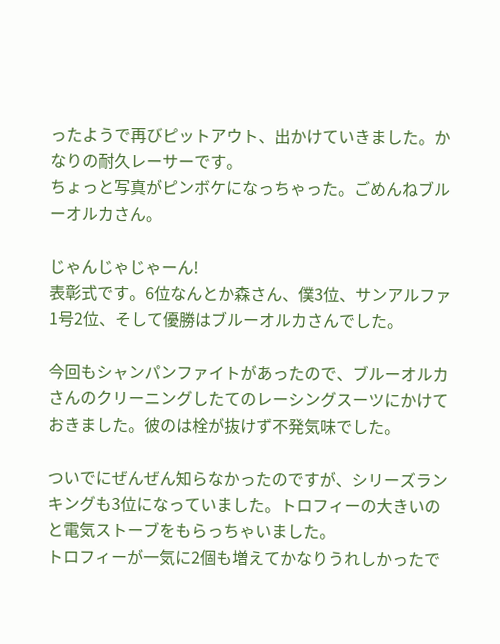ったようで再びピットアウト、出かけていきました。かなりの耐久レーサーです。
ちょっと写真がピンボケになっちゃった。ごめんねブルーオルカさん。

じゃんじゃじゃーん!
表彰式です。6位なんとか森さん、僕3位、サンアルファ1号2位、そして優勝はブルーオルカさんでした。

今回もシャンパンファイトがあったので、ブルーオルカさんのクリーニングしたてのレーシングスーツにかけておきました。彼のは栓が抜けず不発気味でした。

ついでにぜんぜん知らなかったのですが、シリーズランキングも3位になっていました。トロフィーの大きいのと電気ストーブをもらっちゃいました。
トロフィーが一気に2個も増えてかなりうれしかったで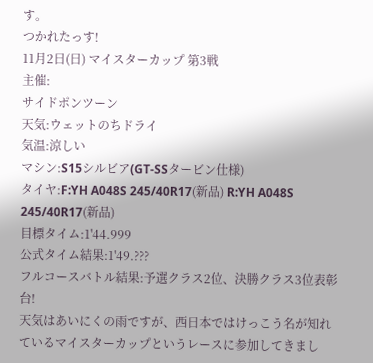す。
つかれたっす!
11月2日(日) マイスターカップ 第3戦
主催:
サイドポンツーン
天気:ウェットのちドライ
気温:涼しい
マシン:S15シルビア(GT-SSタービン仕様)
タイヤ:F:YH A048S 245/40R17(新品) R:YH A048S 245/40R17(新品)
目標タイム:1'44.999
公式タイム結果:1'49.???
フルコースバトル結果:予選クラス2位、決勝クラス3位表彰台!
天気はあいにくの雨ですが、西日本ではけっこう名が知れているマイスターカップというレースに参加してきまし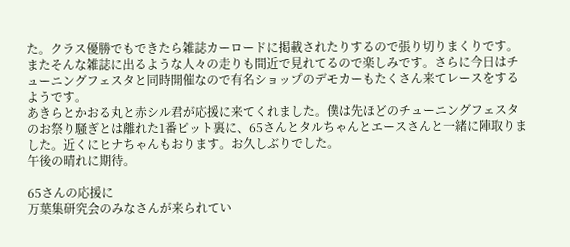た。クラス優勝でもできたら雑誌カーロードに掲載されたりするので張り切りまくりです。
またそんな雑誌に出るような人々の走りも間近で見れてるので楽しみです。さらに今日はチューニングフェスタと同時開催なので有名ショップのデモカーもたくさん来てレースをするようです。
あきらとかおる丸と赤シル君が応援に来てくれました。僕は先ほどのチューニングフェスタのお祭り騒ぎとは離れた1番ピット裏に、65さんとタルちゃんとエースさんと一緒に陣取りました。近くにヒナちゃんもおります。お久しぶりでした。
午後の晴れに期待。

65さんの応援に
万葉集研究会のみなさんが来られてい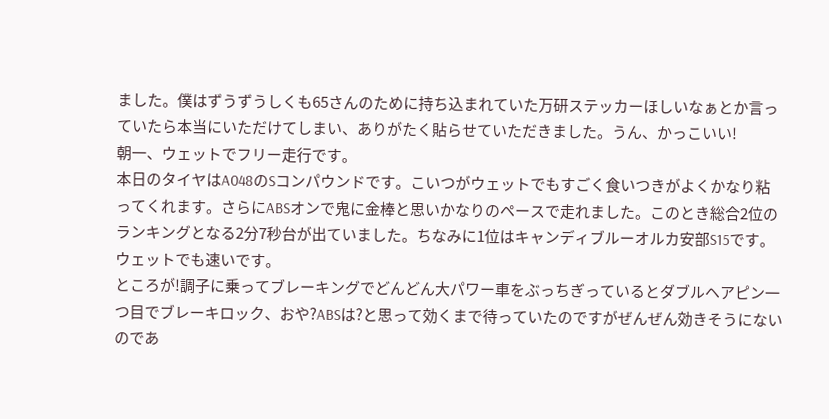ました。僕はずうずうしくも65さんのために持ち込まれていた万研ステッカーほしいなぁとか言っていたら本当にいただけてしまい、ありがたく貼らせていただきました。うん、かっこいい!
朝一、ウェットでフリー走行です。
本日のタイヤはA048のSコンパウンドです。こいつがウェットでもすごく食いつきがよくかなり粘ってくれます。さらにABSオンで鬼に金棒と思いかなりのペースで走れました。このとき総合2位のランキングとなる2分7秒台が出ていました。ちなみに1位はキャンディブルーオルカ安部S15です。ウェットでも速いです。
ところが!調子に乗ってブレーキングでどんどん大パワー車をぶっちぎっているとダブルヘアピン一つ目でブレーキロック、おや?ABSは?と思って効くまで待っていたのですがぜんぜん効きそうにないのであ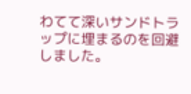わてて深いサンドトラップに埋まるのを回避しました。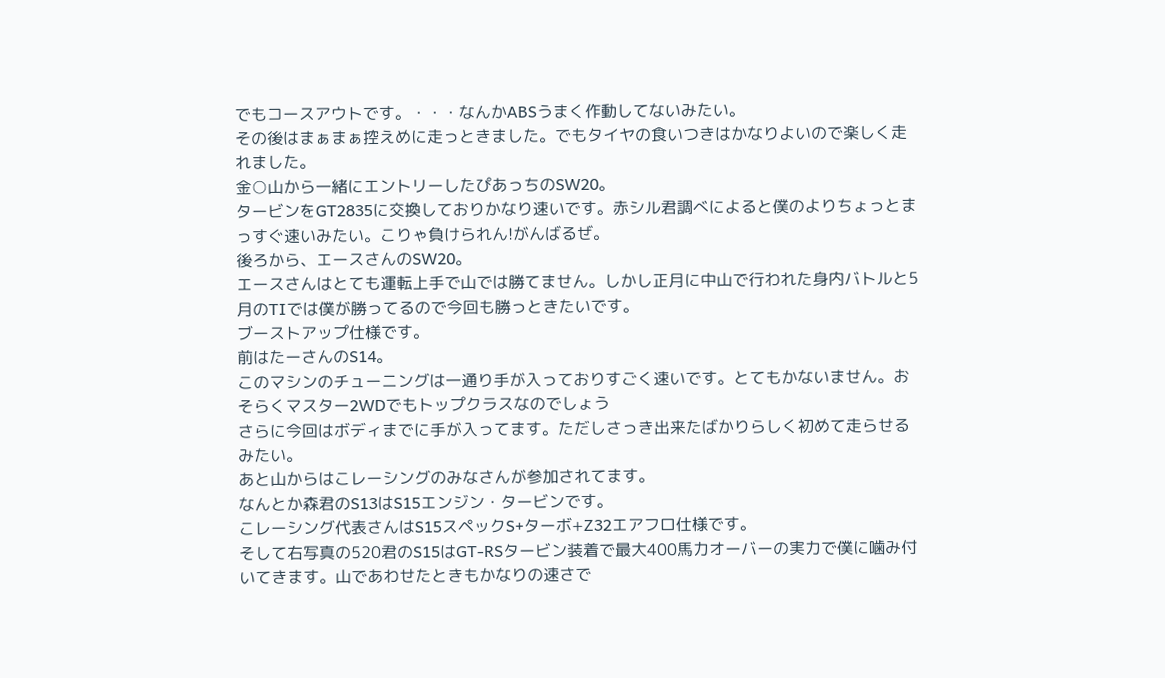でもコースアウトです。・・・なんかABSうまく作動してないみたい。
その後はまぁまぁ控えめに走っときました。でもタイヤの食いつきはかなりよいので楽しく走れました。
金○山から一緒にエントリーしたぴあっちのSW20。
タービンをGT2835に交換しておりかなり速いです。赤シル君調べによると僕のよりちょっとまっすぐ速いみたい。こりゃ負けられん!がんばるぜ。
後ろから、エースさんのSW20。
エースさんはとても運転上手で山では勝てません。しかし正月に中山で行われた身内バトルと5月のTIでは僕が勝ってるので今回も勝っときたいです。
ブーストアップ仕様です。
前はたーさんのS14。
このマシンのチューニングは一通り手が入っておりすごく速いです。とてもかないません。おそらくマスター2WDでもトップクラスなのでしょう
さらに今回はボディまでに手が入ってます。ただしさっき出来たばかりらしく初めて走らせるみたい。
あと山からはこレーシングのみなさんが参加されてます。
なんとか森君のS13はS15エンジン・タービンです。
こレーシング代表さんはS15スペックS+ターボ+Z32エアフロ仕様です。
そして右写真の520君のS15はGT-RSタービン装着で最大400馬力オーバーの実力で僕に噛み付いてきます。山であわせたときもかなりの速さで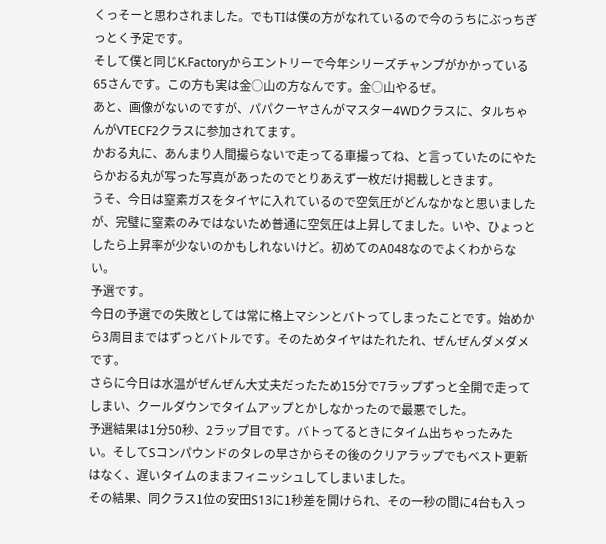くっそーと思わされました。でもTIは僕の方がなれているので今のうちにぶっちぎっとく予定です。
そして僕と同じK.Factoryからエントリーで今年シリーズチャンプがかかっている65さんです。この方も実は金○山の方なんです。金○山やるぜ。
あと、画像がないのですが、パパクーヤさんがマスター4WDクラスに、タルちゃんがVTECF2クラスに参加されてます。
かおる丸に、あんまり人間撮らないで走ってる車撮ってね、と言っていたのにやたらかおる丸が写った写真があったのでとりあえず一枚だけ掲載しときます。
うそ、今日は窒素ガスをタイヤに入れているので空気圧がどんなかなと思いましたが、完璧に窒素のみではないため普通に空気圧は上昇してました。いや、ひょっとしたら上昇率が少ないのかもしれないけど。初めてのA048なのでよくわからない。
予選です。
今日の予選での失敗としては常に格上マシンとバトってしまったことです。始めから3周目まではずっとバトルです。そのためタイヤはたれたれ、ぜんぜんダメダメです。
さらに今日は水温がぜんぜん大丈夫だったため15分で7ラップずっと全開で走ってしまい、クールダウンでタイムアップとかしなかったので最悪でした。
予選結果は1分50秒、2ラップ目です。バトってるときにタイム出ちゃったみたい。そしてSコンパウンドのタレの早さからその後のクリアラップでもベスト更新はなく、遅いタイムのままフィニッシュしてしまいました。
その結果、同クラス1位の安田S13に1秒差を開けられ、その一秒の間に4台も入っ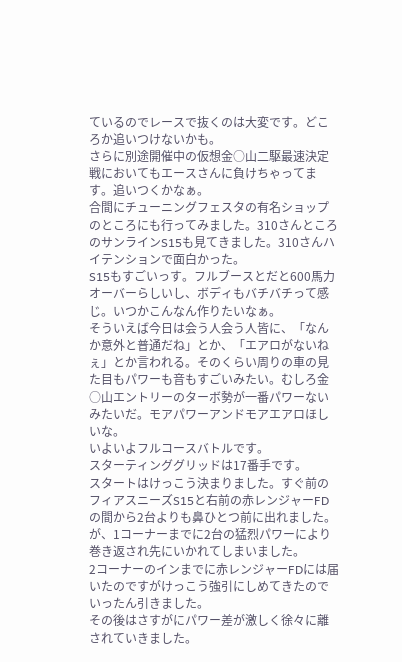ているのでレースで抜くのは大変です。どころか追いつけないかも。
さらに別途開催中の仮想金○山二駆最速決定戦においてもエースさんに負けちゃってます。追いつくかなぁ。
合間にチューニングフェスタの有名ショップのところにも行ってみました。310さんところのサンラインS15も見てきました。310さんハイテンションで面白かった。
S15もすごいっす。フルブースとだと600馬力オーバーらしいし、ボディもバチバチって感じ。いつかこんなん作りたいなぁ。
そういえば今日は会う人会う人皆に、「なんか意外と普通だね」とか、「エアロがないねぇ」とか言われる。そのくらい周りの車の見た目もパワーも音もすごいみたい。むしろ金○山エントリーのターボ勢が一番パワーないみたいだ。モアパワーアンドモアエアロほしいな。
いよいよフルコースバトルです。
スターティンググリッドは17番手です。
スタートはけっこう決まりました。すぐ前のフィアスニーズS15と右前の赤レンジャーFDの間から2台よりも鼻ひとつ前に出れました。が、1コーナーまでに2台の猛烈パワーにより巻き返され先にいかれてしまいました。
2コーナーのインまでに赤レンジャーFDには届いたのですがけっこう強引にしめてきたのでいったん引きました。
その後はさすがにパワー差が激しく徐々に離されていきました。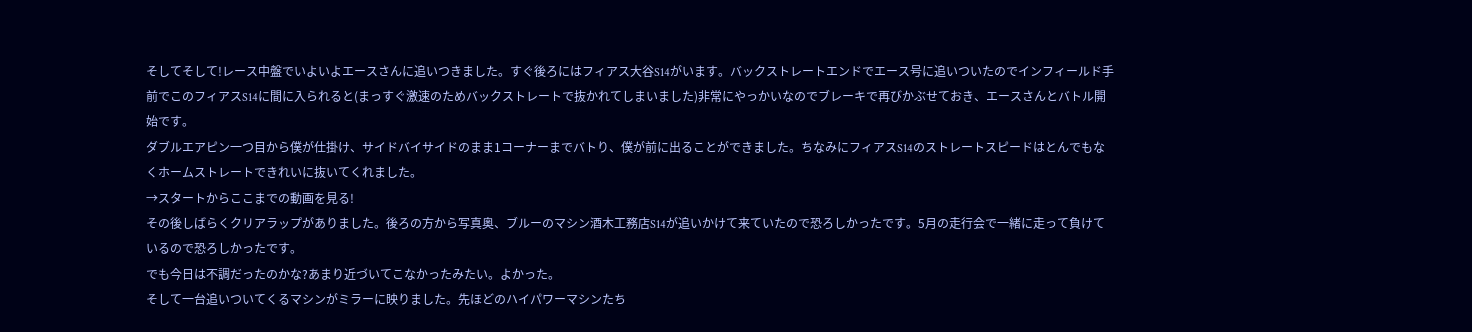そしてそして!レース中盤でいよいよエースさんに追いつきました。すぐ後ろにはフィアス大谷S14がいます。バックストレートエンドでエース号に追いついたのでインフィールド手前でこのフィアスS14に間に入られると(まっすぐ激速のためバックストレートで抜かれてしまいました)非常にやっかいなのでブレーキで再びかぶせておき、エースさんとバトル開始です。
ダブルエアピン一つ目から僕が仕掛け、サイドバイサイドのまま1コーナーまでバトり、僕が前に出ることができました。ちなみにフィアスS14のストレートスピードはとんでもなくホームストレートできれいに抜いてくれました。
→スタートからここまでの動画を見る!
その後しばらくクリアラップがありました。後ろの方から写真奥、ブルーのマシン酒木工務店S14が追いかけて来ていたので恐ろしかったです。5月の走行会で一緒に走って負けているので恐ろしかったです。
でも今日は不調だったのかな?あまり近づいてこなかったみたい。よかった。
そして一台追いついてくるマシンがミラーに映りました。先ほどのハイパワーマシンたち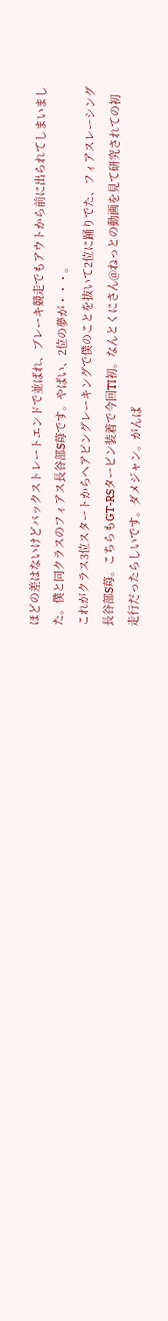ほどの差はないけどバックストレートエンドで並ばれ、ブレーキ競走でもアウトから前に出られてしまいました。僕と同クラスのフィアス長谷部S苺です。やばい、2位の夢が・・・。
これがクラス3位スタートからヘアピングレーキングで僕のことを抜いて2位に踊りでた、フィアスレーシング長谷部S苺。こちらもGT-RSタービン装着で今回TI初。なんとくにさん@ねっとの動画を見て研究されての初走行だったらしいです。ダメジャン。がんば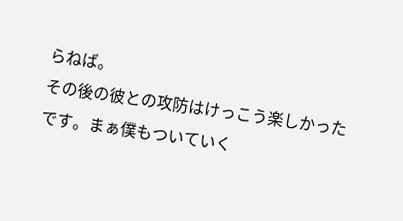らねば。
その後の彼との攻防はけっこう楽しかったです。まぁ僕もついていく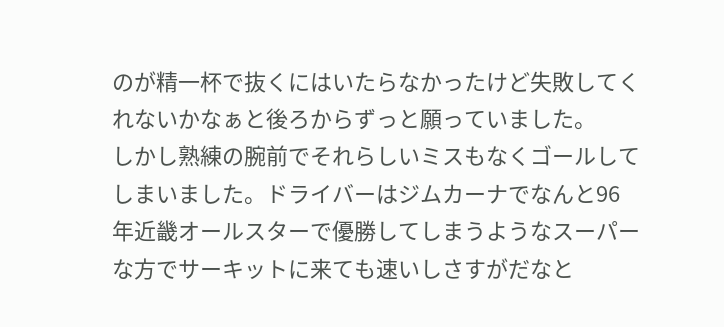のが精一杯で抜くにはいたらなかったけど失敗してくれないかなぁと後ろからずっと願っていました。
しかし熟練の腕前でそれらしいミスもなくゴールしてしまいました。ドライバーはジムカーナでなんと96年近畿オールスターで優勝してしまうようなスーパーな方でサーキットに来ても速いしさすがだなと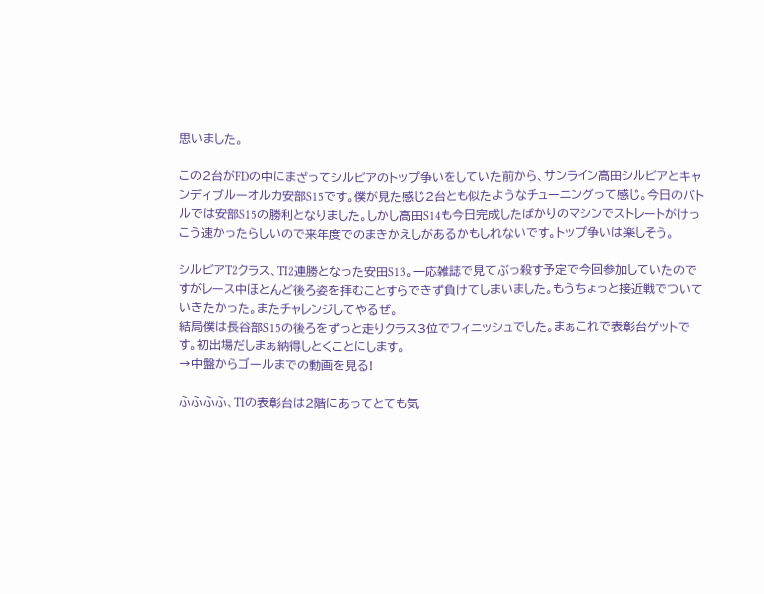思いました。

この2台がFDの中にまざってシルビアのトップ争いをしていた前から、サンライン高田シルビアとキャンディブルーオルカ安部S15です。僕が見た感じ2台とも似たようなチューニングって感じ。今日のバトルでは安部S15の勝利となりました。しかし高田S14も今日完成したばかりのマシンでストレートがけっこう速かったらしいので来年度でのまきかえしがあるかもしれないです。トップ争いは楽しそう。

シルビアT2クラス、TI2連勝となった安田S13。一応雑誌で見てぶっ殺す予定で今回参加していたのですがレース中ほとんど後ろ姿を拝むことすらできず負けてしまいました。もうちょっと接近戦でついていきたかった。またチャレンジしてやるぜ。
結局僕は長谷部S15の後ろをずっと走りクラス3位でフィニッシュでした。まぁこれで表彰台ゲットです。初出場だしまぁ納得しとくことにします。
→中盤からゴールまでの動画を見る!

ふふふふ、TIの表彰台は2階にあってとても気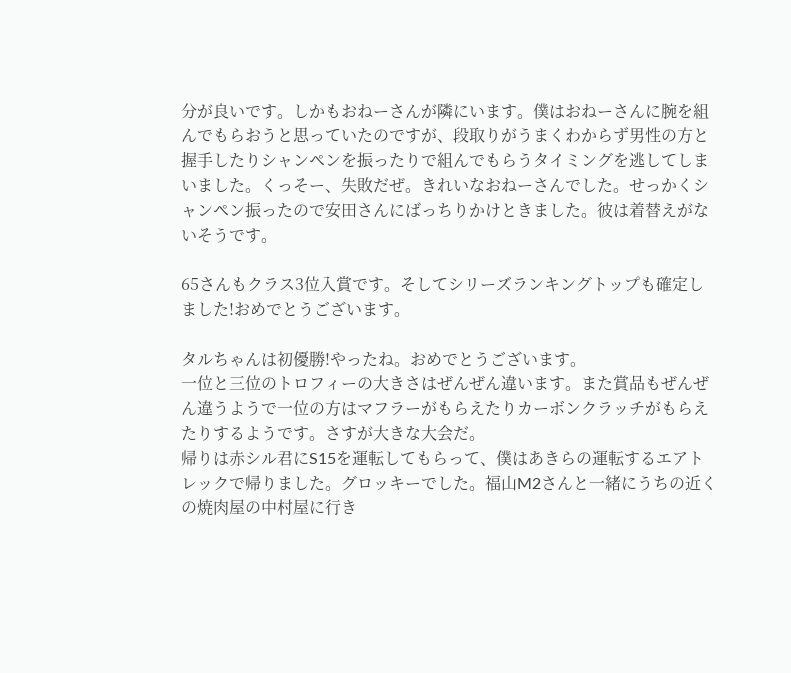分が良いです。しかもおねーさんが隣にいます。僕はおねーさんに腕を組んでもらおうと思っていたのですが、段取りがうまくわからず男性の方と握手したりシャンペンを振ったりで組んでもらうタイミングを逃してしまいました。くっそー、失敗だぜ。きれいなおねーさんでした。せっかくシャンペン振ったので安田さんにばっちりかけときました。彼は着替えがないそうです。

65さんもクラス3位入賞です。そしてシリーズランキングトップも確定しました!おめでとうございます。

タルちゃんは初優勝!やったね。おめでとうございます。
一位と三位のトロフィーの大きさはぜんぜん違います。また賞品もぜんぜん違うようで一位の方はマフラーがもらえたりカーボンクラッチがもらえたりするようです。さすが大きな大会だ。
帰りは赤シル君にS15を運転してもらって、僕はあきらの運転するエアトレックで帰りました。グロッキーでした。福山M2さんと一緒にうちの近くの焼肉屋の中村屋に行き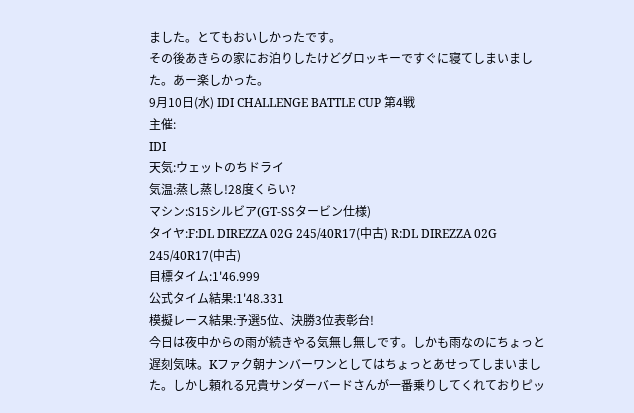ました。とてもおいしかったです。
その後あきらの家にお泊りしたけどグロッキーですぐに寝てしまいました。あー楽しかった。
9月10日(水) IDI CHALLENGE BATTLE CUP 第4戦
主催:
IDI
天気:ウェットのちドライ
気温:蒸し蒸し!28度くらい?
マシン:S15シルビア(GT-SSタービン仕様)
タイヤ:F:DL DIREZZA 02G 245/40R17(中古) R:DL DIREZZA 02G 245/40R17(中古)
目標タイム:1'46.999
公式タイム結果:1'48.331
模擬レース結果:予選5位、決勝3位表彰台!
今日は夜中からの雨が続きやる気無し無しです。しかも雨なのにちょっと遅刻気味。Kファク朝ナンバーワンとしてはちょっとあせってしまいました。しかし頼れる兄貴サンダーバードさんが一番乗りしてくれておりピッ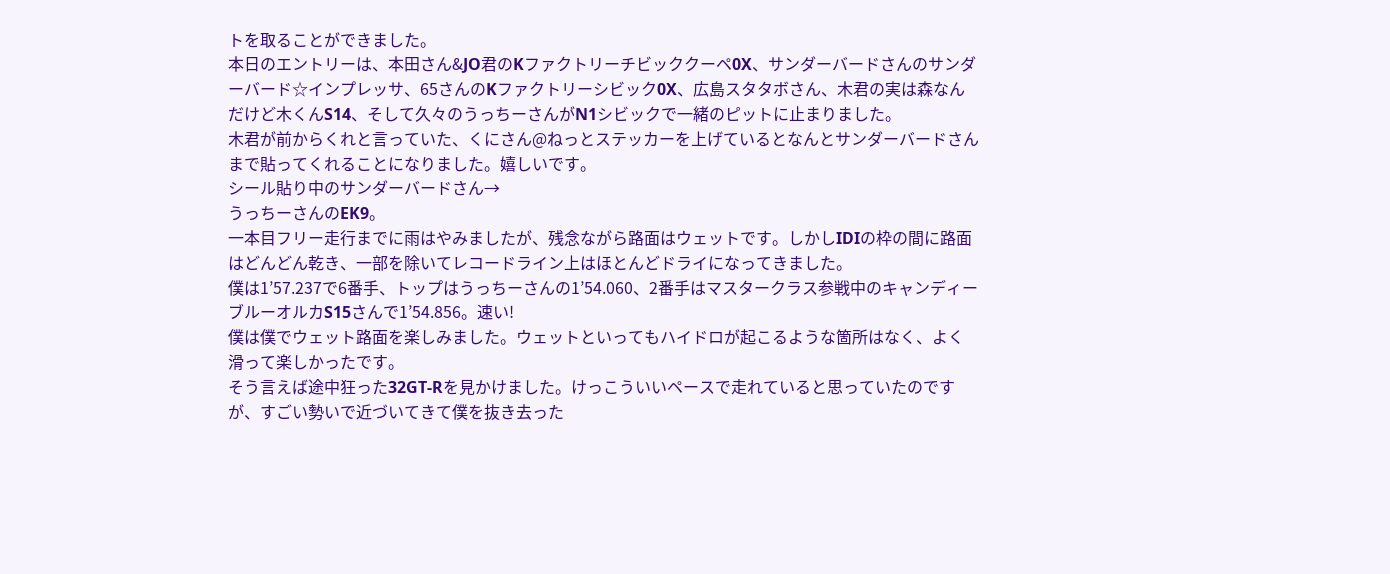トを取ることができました。
本日のエントリーは、本田さん&JO君のKファクトリーチビッククーペ0X、サンダーバードさんのサンダーバード☆インプレッサ、65さんのKファクトリーシビック0X、広島スタタボさん、木君の実は森なんだけど木くんS14、そして久々のうっちーさんがN1シビックで一緒のピットに止まりました。
木君が前からくれと言っていた、くにさん@ねっとステッカーを上げているとなんとサンダーバードさんまで貼ってくれることになりました。嬉しいです。
シール貼り中のサンダーバードさん→
うっちーさんのEK9。
一本目フリー走行までに雨はやみましたが、残念ながら路面はウェットです。しかしIDIの枠の間に路面はどんどん乾き、一部を除いてレコードライン上はほとんどドライになってきました。
僕は1’57.237で6番手、トップはうっちーさんの1’54.060、2番手はマスタークラス参戦中のキャンディーブルーオルカS15さんで1’54.856。速い!
僕は僕でウェット路面を楽しみました。ウェットといってもハイドロが起こるような箇所はなく、よく滑って楽しかったです。
そう言えば途中狂った32GT-Rを見かけました。けっこういいペースで走れていると思っていたのですが、すごい勢いで近づいてきて僕を抜き去った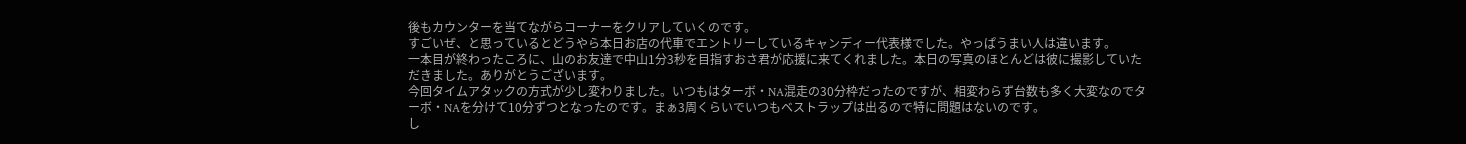後もカウンターを当てながらコーナーをクリアしていくのです。
すごいぜ、と思っているとどうやら本日お店の代車でエントリーしているキャンディー代表様でした。やっぱうまい人は違います。
一本目が終わったころに、山のお友達で中山1分3秒を目指すおさ君が応援に来てくれました。本日の写真のほとんどは彼に撮影していただきました。ありがとうございます。
今回タイムアタックの方式が少し変わりました。いつもはターボ・NA混走の30分枠だったのですが、相変わらず台数も多く大変なのでターボ・NAを分けて10分ずつとなったのです。まぁ3周くらいでいつもベストラップは出るので特に問題はないのです。
し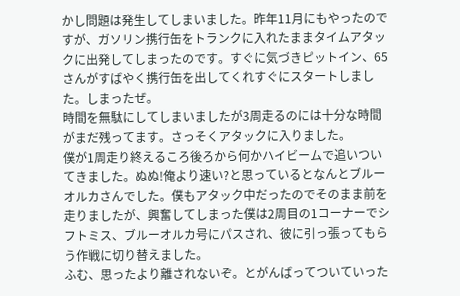かし問題は発生してしまいました。昨年11月にもやったのですが、ガソリン携行缶をトランクに入れたままタイムアタックに出発してしまったのです。すぐに気づきピットイン、65さんがすばやく携行缶を出してくれすぐにスタートしました。しまったぜ。
時間を無駄にしてしまいましたが3周走るのには十分な時間がまだ残ってます。さっそくアタックに入りました。
僕が1周走り終えるころ後ろから何かハイビームで追いついてきました。ぬぬ!俺より速い?と思っているとなんとブルーオルカさんでした。僕もアタック中だったのでそのまま前を走りましたが、興奮してしまった僕は2周目の1コーナーでシフトミス、ブルーオルカ号にパスされ、彼に引っ張ってもらう作戦に切り替えました。
ふむ、思ったより離されないぞ。とがんばってついていった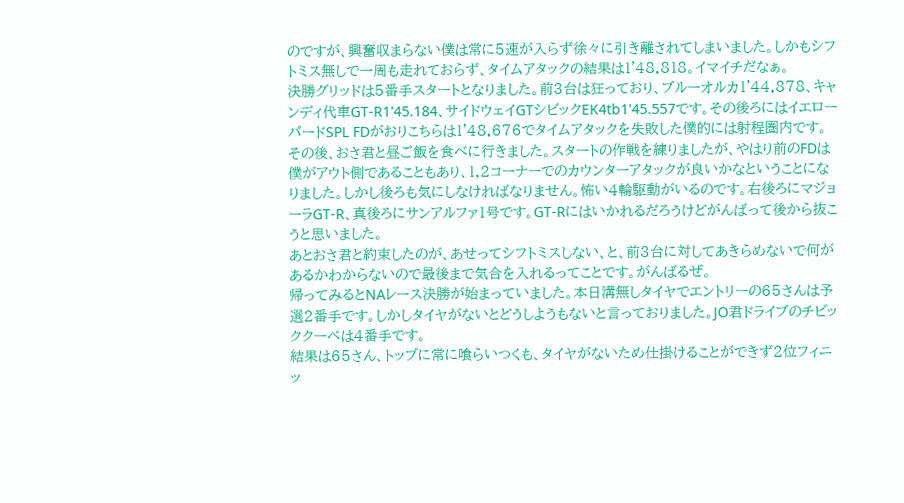のですが、興奮収まらない僕は常に5速が入らず徐々に引き離されてしまいました。しかもシフトミス無しで一周も走れておらず、タイムアタックの結果は1'48.818。イマイチだなぁ。
決勝グリッドは5番手スタートとなりました。前3台は狂っており、ブルーオルカ1'44.878、キャンディ代車GT-R1'45.184、サイドウェイGTシビックEK4tb1'45.557です。その後ろにはイエローバードSPL FDがおりこちらは1'48.676でタイムアタックを失敗した僕的には射程圏内です。
その後、おさ君と昼ご飯を食べに行きました。スタートの作戦を練りましたが、やはり前のFDは僕がアウト側であることもあり、1,2コーナーでのカウンターアタックが良いかなということになりました。しかし後ろも気にしなければなりません。怖い4輪駆動がいるのです。右後ろにマジョーラGT-R、真後ろにサンアルファ1号です。GT-Rにはいかれるだろうけどがんばって後から抜こうと思いました。
あとおさ君と約束したのが、あせってシフトミスしない、と、前3台に対してあきらめないで何があるかわからないので最後まで気合を入れるってことです。がんばるぜ。
帰ってみるとNAレース決勝が始まっていました。本日溝無しタイヤでエントリーの65さんは予選2番手です。しかしタイヤがないとどうしようもないと言っておりました。JO君ドライブのチビッククーペは4番手です。
結果は65さん、トップに常に喰らいつくも、タイヤがないため仕掛けることができず2位フィニッ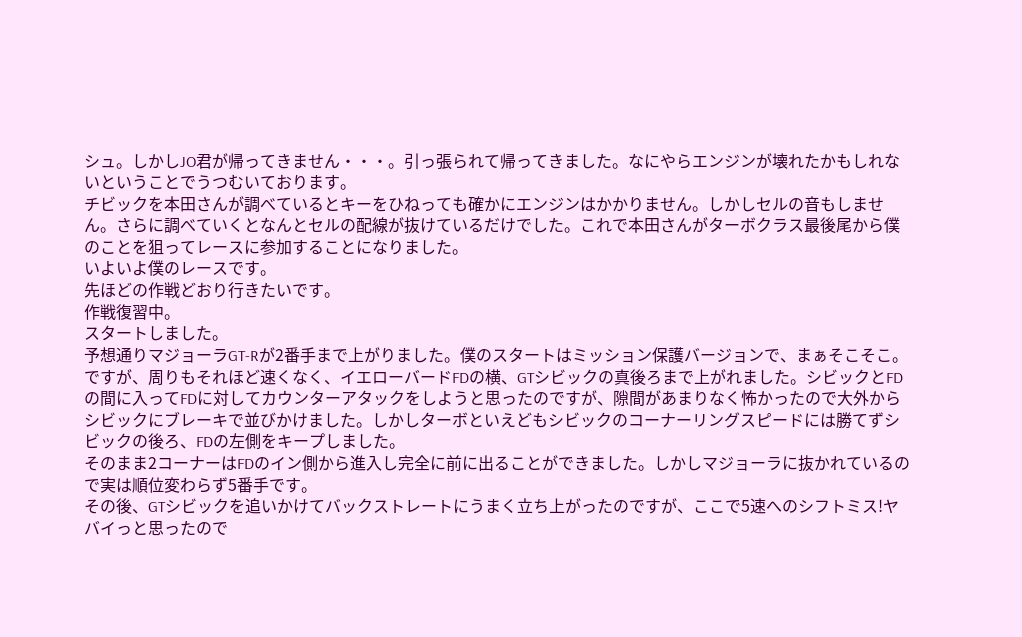シュ。しかしJO君が帰ってきません・・・。引っ張られて帰ってきました。なにやらエンジンが壊れたかもしれないということでうつむいております。
チビックを本田さんが調べているとキーをひねっても確かにエンジンはかかりません。しかしセルの音もしません。さらに調べていくとなんとセルの配線が抜けているだけでした。これで本田さんがターボクラス最後尾から僕のことを狙ってレースに参加することになりました。
いよいよ僕のレースです。
先ほどの作戦どおり行きたいです。
作戦復習中。
スタートしました。
予想通りマジョーラGT-Rが2番手まで上がりました。僕のスタートはミッション保護バージョンで、まぁそこそこ。ですが、周りもそれほど速くなく、イエローバードFDの横、GTシビックの真後ろまで上がれました。シビックとFDの間に入ってFDに対してカウンターアタックをしようと思ったのですが、隙間があまりなく怖かったので大外からシビックにブレーキで並びかけました。しかしターボといえどもシビックのコーナーリングスピードには勝てずシビックの後ろ、FDの左側をキープしました。
そのまま2コーナーはFDのイン側から進入し完全に前に出ることができました。しかしマジョーラに抜かれているので実は順位変わらず5番手です。
その後、GTシビックを追いかけてバックストレートにうまく立ち上がったのですが、ここで5速へのシフトミス!ヤバイっと思ったので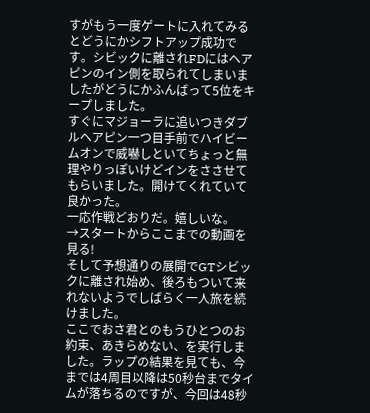すがもう一度ゲートに入れてみるとどうにかシフトアップ成功です。シビックに離されFDにはヘアピンのイン側を取られてしまいましたがどうにかふんばって5位をキープしました。
すぐにマジョーラに追いつきダブルヘアピン一つ目手前でハイビームオンで威嚇しといてちょっと無理やりっぽいけどインをささせてもらいました。開けてくれていて良かった。
一応作戦どおりだ。嬉しいな。
→スタートからここまでの動画を見る!
そして予想通りの展開でGTシビックに離され始め、後ろもついて来れないようでしばらく一人旅を続けました。
ここでおさ君とのもうひとつのお約束、あきらめない、を実行しました。ラップの結果を見ても、今までは4周目以降は50秒台までタイムが落ちるのですが、今回は48秒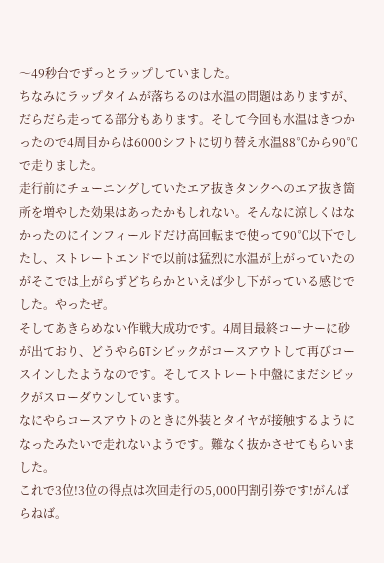〜49秒台でずっとラップしていました。
ちなみにラップタイムが落ちるのは水温の問題はありますが、だらだら走ってる部分もあります。そして今回も水温はきつかったので4周目からは6000シフトに切り替え水温88℃から90℃で走りました。
走行前にチューニングしていたエア抜きタンクへのエア抜き箇所を増やした効果はあったかもしれない。そんなに涼しくはなかったのにインフィールドだけ高回転まで使って90℃以下でしたし、ストレートエンドで以前は猛烈に水温が上がっていたのがそこでは上がらずどちらかといえば少し下がっている感じでした。やったぜ。
そしてあきらめない作戦大成功です。4周目最終コーナーに砂が出ており、どうやらGTシビックがコースアウトして再びコースインしたようなのです。そしてストレート中盤にまだシビックがスローダウンしています。
なにやらコースアウトのときに外装とタイヤが接触するようになったみたいで走れないようです。難なく抜かさせてもらいました。
これで3位!3位の得点は次回走行の5,000円割引券です!がんばらねば。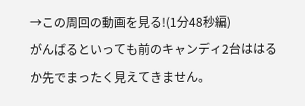→この周回の動画を見る!(1分48秒編)
がんばるといっても前のキャンディ2台ははるか先でまったく見えてきません。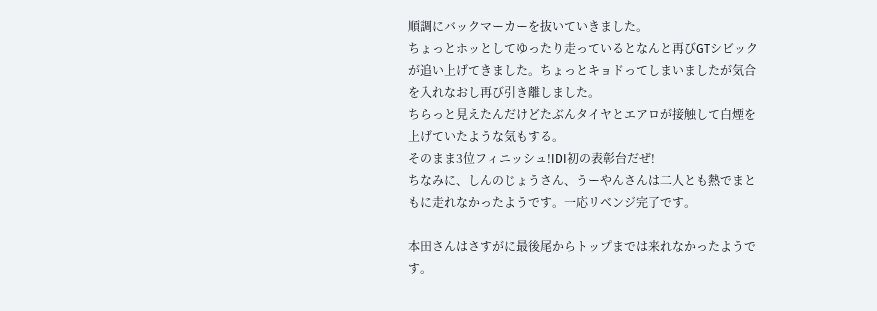順調にバックマーカーを抜いていきました。
ちょっとホッとしてゆったり走っているとなんと再びGTシビックが追い上げてきました。ちょっとキョドってしまいましたが気合を入れなおし再び引き離しました。
ちらっと見えたんだけどたぶんタイヤとエアロが接触して白煙を上げていたような気もする。
そのまま3位フィニッシュ!IDI初の表彰台だぜ!
ちなみに、しんのじょうさん、うーやんさんは二人とも熱でまともに走れなかったようです。一応リベンジ完了です。

本田さんはさすがに最後尾からトップまでは来れなかったようです。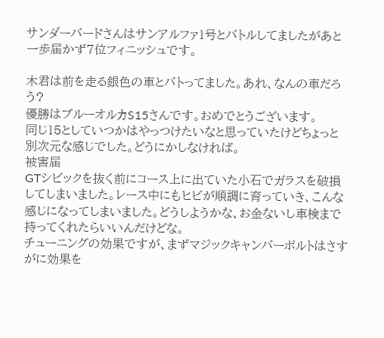サンダーバードさんはサンアルファ1号とバトルしてましたがあと一歩届かず7位フィニッシュです。

木君は前を走る銀色の車とバトってました。あれ、なんの車だろう?
優勝はブルーオルカS15さんです。おめでとうございます。
同じ15としていつかはやっつけたいなと思っていたけどちょっと別次元な感じでした。どうにかしなければ。
被害届
GTシビックを抜く前にコース上に出ていた小石でガラスを破損してしまいました。レース中にもヒビが順調に育っていき、こんな感じになってしまいました。どうしようかな、お金ないし車検まで持ってくれたらいいんだけどな。
チューニングの効果ですが、まずマジックキャンバーボルトはさすがに効果を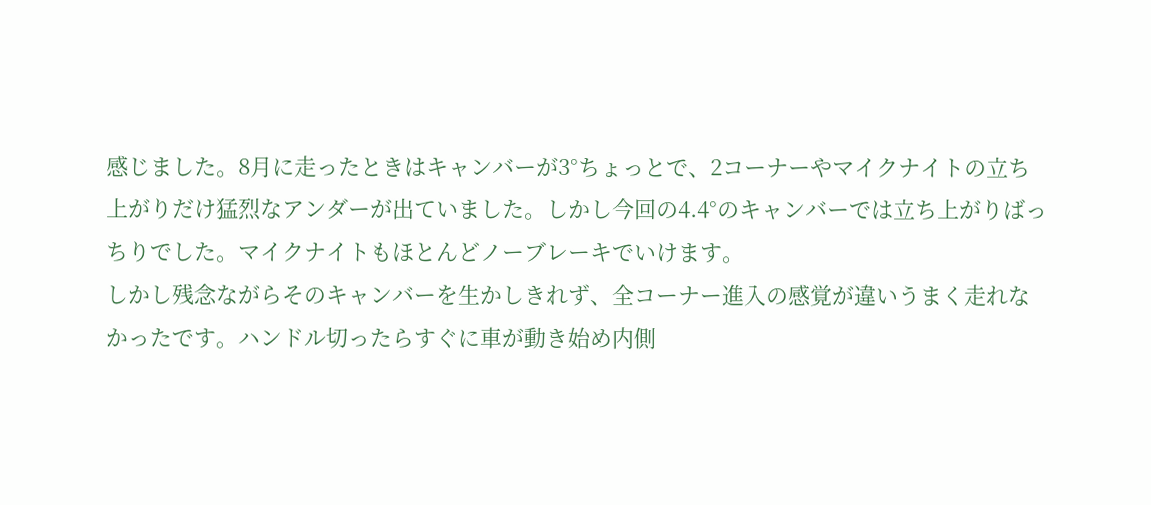感じました。8月に走ったときはキャンバーが3°ちょっとで、2コーナーやマイクナイトの立ち上がりだけ猛烈なアンダーが出ていました。しかし今回の4.4°のキャンバーでは立ち上がりばっちりでした。マイクナイトもほとんどノーブレーキでいけます。
しかし残念ながらそのキャンバーを生かしきれず、全コーナー進入の感覚が違いうまく走れなかったです。ハンドル切ったらすぐに車が動き始め内側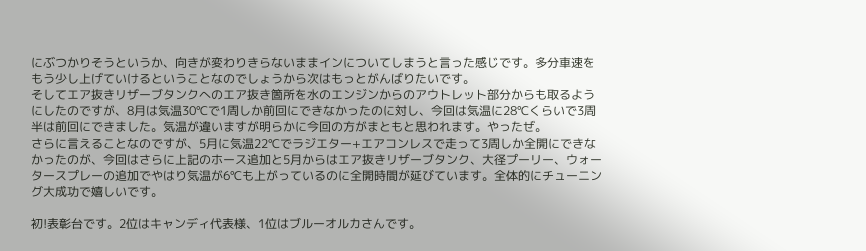にぶつかりそうというか、向きが変わりきらないままインについてしまうと言った感じです。多分車速をもう少し上げていけるということなのでしょうから次はもっとがんばりたいです。
そしてエア抜きリザーブタンクへのエア抜き箇所を水のエンジンからのアウトレット部分からも取るようにしたのですが、8月は気温30℃で1周しか前回にできなかったのに対し、今回は気温に28℃くらいで3周半は前回にできました。気温が違いますが明らかに今回の方がまともと思われます。やったぜ。
さらに言えることなのですが、5月に気温22℃でラジエター+エアコンレスで走って3周しか全開にできなかったのが、今回はさらに上記のホース追加と5月からはエア抜きリザーブタンク、大径プーリー、ウォータースプレーの追加でやはり気温が6℃も上がっているのに全開時間が延びています。全体的にチューニング大成功で嬉しいです。

初!表彰台です。2位はキャンディ代表様、1位はブルーオルカさんです。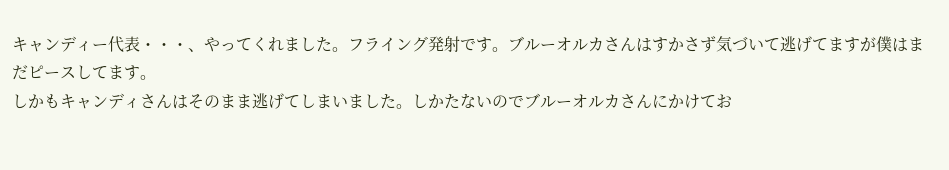キャンディー代表・・・、やってくれました。フライング発射です。ブルーオルカさんはすかさず気づいて逃げてますが僕はまだピースしてます。
しかもキャンディさんはそのまま逃げてしまいました。しかたないのでブルーオルカさんにかけてお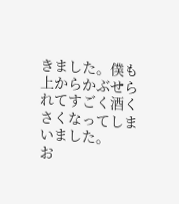きました。僕も上からかぶせられてすごく酒くさくなってしまいました。
お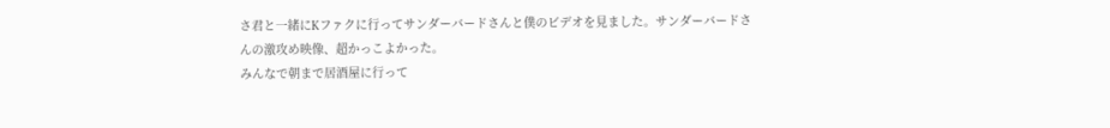さ君と一緒にKファクに行ってサンダーバードさんと僕のビデオを見ました。サンダーバードさんの激攻め映像、超かっこよかった。
みんなで朝まで居酒屋に行って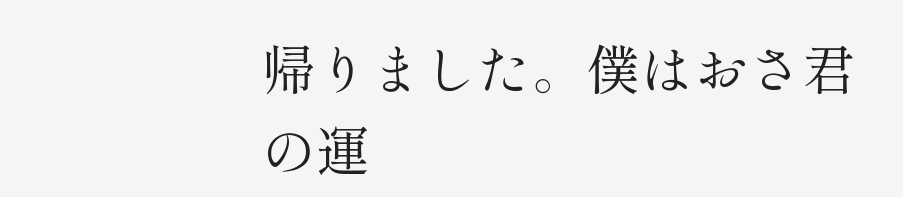帰りました。僕はおさ君の運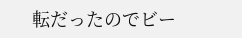転だったのでビー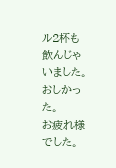ル2杯も飲んじゃいました。おしかった。
お疲れ様でした。